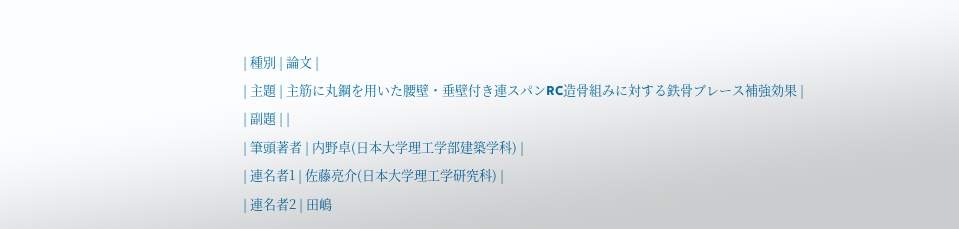| 種別 | 論文 |
| 主題 | 主筋に丸鋼を用いた腰壁・垂壁付き連スパンRC造骨組みに対する鉄骨ブレース補強効果 |
| 副題 | |
| 筆頭著者 | 内野卓(日本大学理工学部建築学科) |
| 連名者1 | 佐藤亮介(日本大学理工学研究科) |
| 連名者2 | 田嶋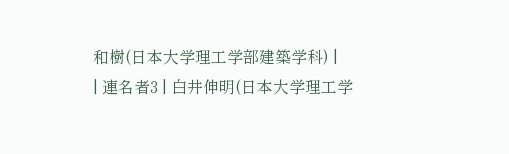和樹(日本大学理工学部建築学科) |
| 連名者3 | 白井伸明(日本大学理工学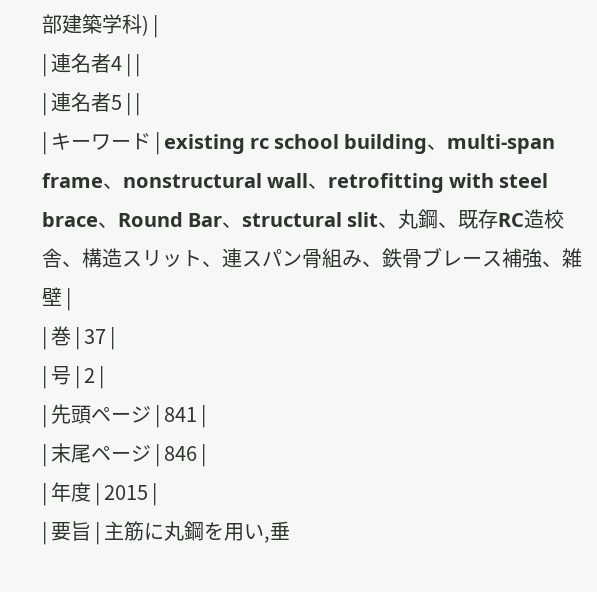部建築学科) |
| 連名者4 | |
| 連名者5 | |
| キーワード | existing rc school building、multi-span frame、nonstructural wall、retrofitting with steel brace、Round Bar、structural slit、丸鋼、既存RC造校舎、構造スリット、連スパン骨組み、鉄骨ブレース補強、雑壁 |
| 巻 | 37 |
| 号 | 2 |
| 先頭ページ | 841 |
| 末尾ページ | 846 |
| 年度 | 2015 |
| 要旨 | 主筋に丸鋼を用い,垂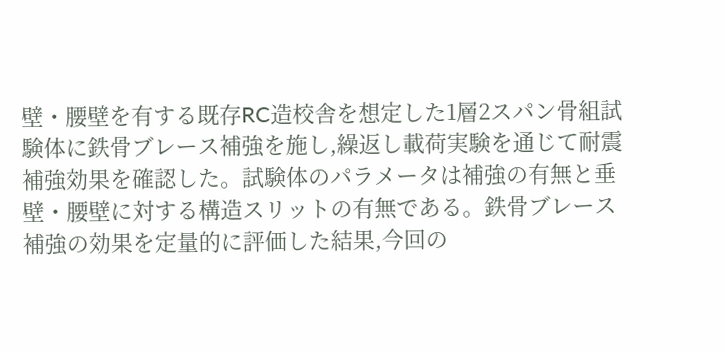壁・腰壁を有する既存RC造校舎を想定した1層2スパン骨組試験体に鉄骨ブレース補強を施し,繰返し載荷実験を通じて耐震補強効果を確認した。試験体のパラメータは補強の有無と垂壁・腰壁に対する構造スリットの有無である。鉄骨ブレース補強の効果を定量的に評価した結果,今回の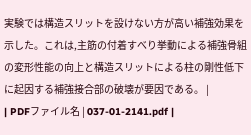実験では構造スリットを設けない方が高い補強効果を示した。これは,主筋の付着すべり挙動による補強骨組の変形性能の向上と構造スリットによる柱の剛性低下に起因する補強接合部の破壊が要因である。 |
| PDFファイル名 | 037-01-2141.pdf |